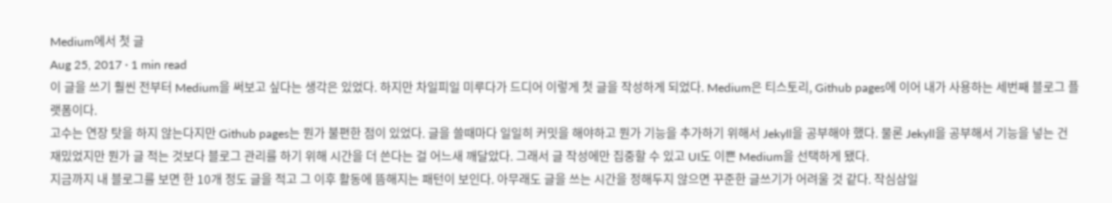Medium에서 첫 글
Aug 25, 2017 · 1 min read
이 글을 쓰기 훨씬 전부터 Medium을 써보고 싶다는 생각은 있었다. 하지만 차일피일 미루다가 드디어 이렇게 첫 글을 작성하게 되었다. Medium은 티스토리, Github pages에 이어 내가 사용하는 세번째 블로그 플랫폼이다.
고수는 연장 탓을 하지 않는다지만 Github pages는 뭔가 불편한 점이 있었다. 글을 쓸때마다 일일히 커밋을 해야하고 뭔가 기능을 추가하기 위해서 Jekyll을 공부해야 했다. 물론 Jekyll을 공부해서 기능을 넣는 건 재밌었지만 뭔가 글 적는 것보다 블로그 관리를 하기 위해 시간을 더 쓴다는 걸 어느새 깨달았다. 그래서 글 작성에만 집중할 수 있고 UI도 이쁜 Medium을 선택하게 됐다.
지금까지 내 블로그를 보면 한 10개 정도 글을 적고 그 이후 활동에 뜸해지는 패턴이 보인다. 아무래도 글을 쓰는 시간을 정해두지 않으면 꾸준한 글쓰기가 어려울 것 같다. 작심삼일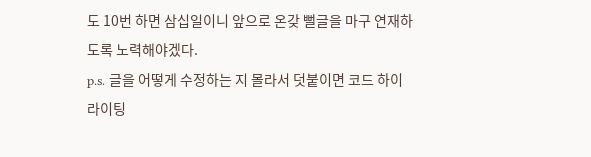도 10번 하면 삼십일이니 앞으로 온갖 뻘글을 마구 연재하도록 노력해야겠다.
p.s. 글을 어떻게 수정하는 지 몰라서 덧붙이면 코드 하이라이팅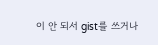이 안 되서 gist를 쓰거나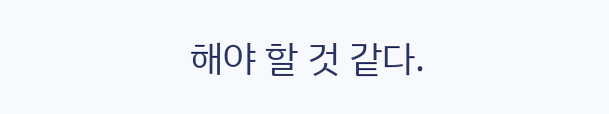해야 할 것 같다.